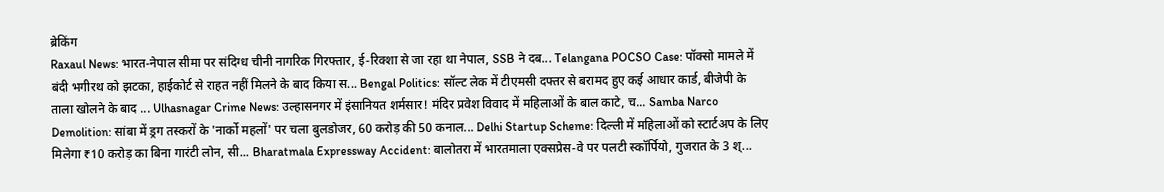ब्रेकिंग
Raxaul News: भारत-नेपाल सीमा पर संदिग्ध चीनी नागरिक गिरफ्तार, ई-रिक्शा से जा रहा था नेपाल, SSB ने दब... Telangana POCSO Case: पॉक्सो मामले में बंदी भगीरथ को झटका, हाईकोर्ट से राहत नहीं मिलने के बाद किया स... Bengal Politics: सॉल्ट लेक में टीएमसी दफ्तर से बरामद हुए कई आधार कार्ड, बीजेपी के ताला खोलने के बाद ... Ulhasnagar Crime News: उल्हासनगर में इंसानियत शर्मसार! मंदिर प्रवेश विवाद में महिलाओं के बाल काटे, च... Samba Narco Demolition: सांबा में ड्रग तस्करों के 'नार्को महलों' पर चला बुलडोजर, 60 करोड़ की 50 कनाल... Delhi Startup Scheme: दिल्ली में महिलाओं को स्टार्टअप के लिए मिलेगा ₹10 करोड़ का बिना गारंटी लोन, सी... Bharatmala Expressway Accident: बालोतरा में भारतमाला एक्सप्रेस-वे पर पलटी स्कॉर्पियो, गुजरात के 3 श्...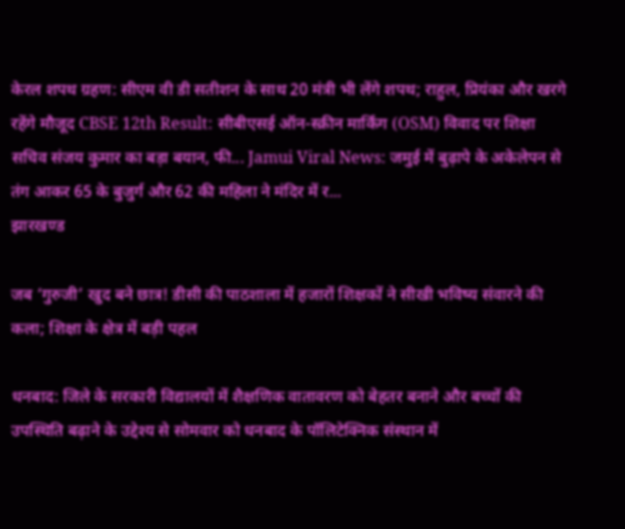केरल शपथ ग्रहण: सीएम वी डी सतीशन के साथ 20 मंत्री भी लेंगे शपथ; राहुल, प्रियंका और खरगे रहेंगे मौजूद CBSE 12th Result: सीबीएसई ऑन-स्क्रीन मार्किंग (OSM) विवाद पर शिक्षा सचिव संजय कुमार का बड़ा बयान, फी... Jamui Viral News: जमुई में बुढ़ापे के अकेलेपन से तंग आकर 65 के बुजुर्ग और 62 की महिला ने मंदिर में र...
झारखण्ड

जब ‘गुरुजी’ खुद बने छात्र! डीसी की पाठशाला में हजारों शिक्षकों ने सीखी भविष्य संवारने की कला; शिक्षा के क्षेत्र में बड़ी पहल

धनबाद: जिले के सरकारी विद्यालयों में शैक्षणिक वातावरण को बेहतर बनाने और बच्चों की उपस्थिति बढ़ाने के उद्देश्य से सोमवार को धनबाद के पॉलिटेक्निक संस्थान में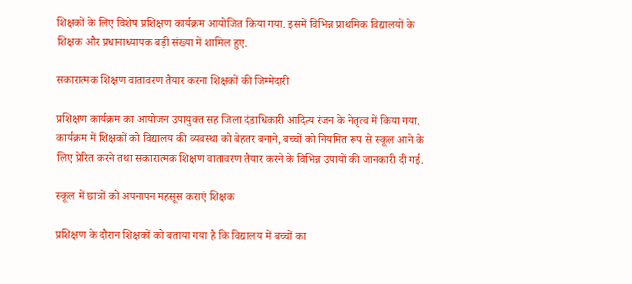शिक्षकों के लिए विशेष प्रशिक्षण कार्यक्रम आयोजित किया गया. इसमें विभिन्न प्राथमिक विद्यालयों के शिक्षक और प्रधानाध्यापक बड़ी संख्या में शामिल हुए.

सकारात्मक शिक्षण वातावरण तैयार करना शिक्षकों की जिम्मेदारी

प्रशिक्षण कार्यक्रम का आयोजन उपायुक्त सह जिला दंडाधिकारी आदित्य रंजन के नेतृत्व में किया गया. कार्यक्रम में शिक्षकों को विद्यालय की व्यवस्था को बेहतर बनाने, बच्चों को नियमित रूप से स्कूल आने के लिए प्रेरित करने तथा सकारात्मक शिक्षण वातावरण तैयार करने के विभिन्न उपायों की जानकारी दी गई.

स्कूल में छात्रों को अपनापन महसूस कराएं शिक्षक

प्रशिक्षण के दौरान शिक्षकों को बताया गया है कि विद्यालय में बच्चों का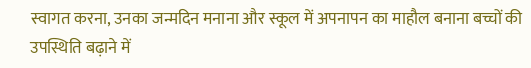स्वागत करना, उनका जन्मदिन मनाना और स्कूल में अपनापन का माहौल बनाना बच्चों की उपस्थिति बढ़ाने में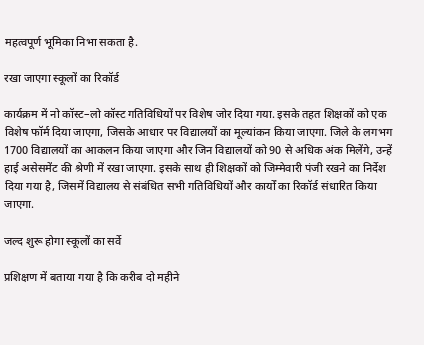महत्वपूर्ण भूमिका निभा सकता है.

रखा जाएगा स्कूलों का रिकॉर्ड

कार्यक्रम में नो कॉस्ट–लो कॉस्ट गतिविधियों पर विशेष जोर दिया गया. इसके तहत शिक्षकों को एक विशेष फॉर्म दिया जाएगा, जिसके आधार पर विद्यालयों का मूल्यांकन किया जाएगा. जिले के लगभग 1700 विद्यालयों का आकलन किया जाएगा और जिन विद्यालयों को 90 से अधिक अंक मिलेंगे, उन्हें हाई असेसमेंट की श्रेणी में रखा जाएगा. इसके साथ ही शिक्षकों को जिम्मेवारी पंजी रखने का निर्देश दिया गया है, जिसमें विद्यालय से संबंधित सभी गतिविधियों और कार्यों का रिकॉर्ड संधारित किया जाएगा.

जल्द शुरू होगा स्कूलों का सर्वे

प्रशिक्षण में बताया गया है कि करीब दो महीने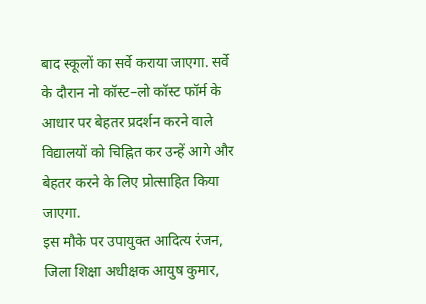बाद स्कूलों का सर्वे कराया जाएगा. सर्वे के दौरान नो कॉस्ट–लो कॉस्ट फॉर्म के आधार पर बेहतर प्रदर्शन करने वाले विद्यालयों को चिह्नित कर उन्हें आगे और बेहतर करने के लिए प्रोत्साहित किया जाएगा.
इस मौके पर उपायुक्त आदित्य रंजन, जिला शिक्षा अधीक्षक आयुष कुमार,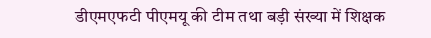डीएमएफटी पीएमयू की टीम तथा बड़ी संख्या में शिक्षक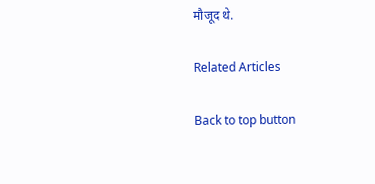मौजूद थे.

Related Articles

Back to top button